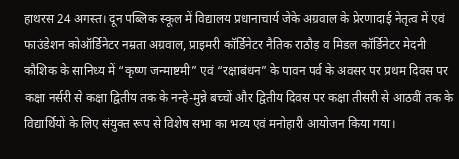हाथरस 24 अगस्त। दून पब्लिक स्कूल में विद्यालय प्रधानाचार्य जेके अग्रवाल के प्रेरणादाई नेतृत्व में एवं फाउंडेशन कोऑर्डिनेटर नम्रता अग्रवाल, प्राइमरी कॉर्डिनेटर नैतिक राठौड़ व मिडल कॉर्डिनेटर मेदनी कौशिक के सानिध्य में “कृष्ण जन्माष्टमी” एवं “रक्षाबंधन” के पावन पर्व के अवसर पर प्रथम दिवस पर कक्षा नर्सरी से कक्षा द्वितीय तक के नन्हे-मुन्ने बच्चों और द्वितीय दिवस पर कक्षा तीसरी से आठवीं तक के विद्यार्थियों के लिए संयुक्त रूप से विशेष सभा का भव्य एवं मनोहारी आयोजन किया गया।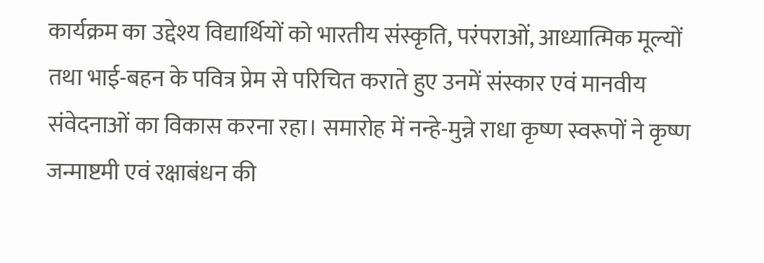कार्यक्रम का उद्देश्य विद्यार्थियों को भारतीय संस्कृति, परंपराओं, आध्यात्मिक मूल्यों तथा भाई-बहन के पवित्र प्रेम से परिचित कराते हुए उनमें संस्कार एवं मानवीय संवेदनाओं का विकास करना रहा। समारोह में नन्हे-मुन्ने राधा कृष्ण स्वरूपों ने कृष्ण जन्माष्टमी एवं रक्षाबंधन की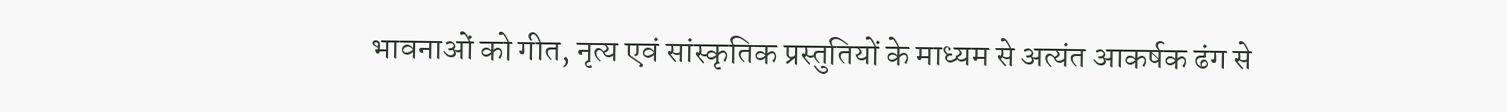भावनाओं को गीत, नृत्य एवं सांस्कृतिक प्रस्तुतियों के माध्यम से अत्यंत आकर्षक ढंग से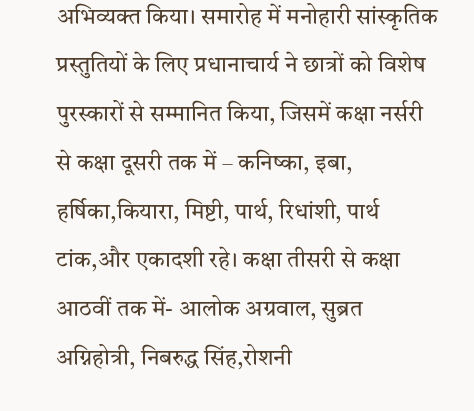अभिव्यक्त किया। समारोह में मनोहारी सांस्कृतिक प्रस्तुतियों के लिए प्रधानाचार्य ने छात्रों को विशेष पुरस्कारों से सम्मानित किया, जिसमें कक्षा नर्सरी से कक्षा दूसरी तक में – कनिष्का, इबा, हर्षिका,कियारा, मिष्टी, पार्थ, रिधांशी, पार्थ टांक,और एकादशी रहे। कक्षा तीसरी से कक्षा आठवीं तक में- आलोक अग्रवाल, सुब्रत अग्निहोत्री, निबरुद्ध सिंह,रोशनी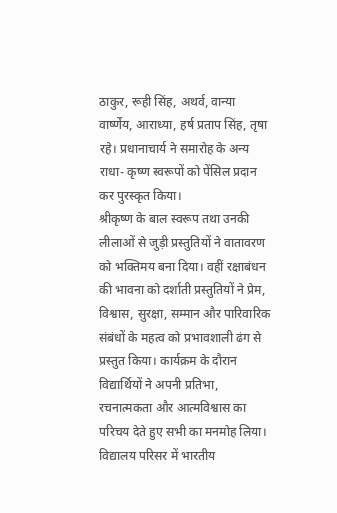ठाकुर, रूही सिंह, अथर्व, वान्या वार्ष्णेय, आराध्या, हर्ष प्रताप सिंह, तृषा रहे। प्रधानाचार्य ने समारोह के अन्य राधा- कृष्ण स्वरूपों को पेंसिल प्रदान कर पुरस्कृत किया।
श्रीकृष्ण के बाल स्वरूप तथा उनकी लीलाओं से जुड़ी प्रस्तुतियों ने वातावरण को भक्तिमय बना दिया। वहीं रक्षाबंधन की भावना को दर्शाती प्रस्तुतियों ने प्रेम, विश्वास, सुरक्षा, सम्मान और पारिवारिक संबंधों के महत्व को प्रभावशाली ढंग से प्रस्तुत किया। कार्यक्रम के दौरान विद्यार्थियों ने अपनी प्रतिभा, रचनात्मकता और आत्मविश्वास का परिचय देते हुए सभी का मनमोह लिया। विद्यालय परिसर में भारतीय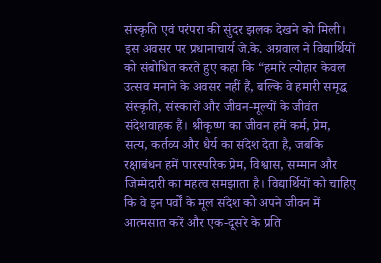संस्कृति एवं परंपरा की सुंदर झलक देखने को मिली।
इस अवसर पर प्रधानाचार्य जे.के. अग्रवाल ने विद्यार्थियों को संबोधित करते हुए कहा कि “हमारे त्योहार केवल उत्सव मनाने के अवसर नहीं हैं, बल्कि वे हमारी समृद्ध संस्कृति, संस्कारों और जीवन-मूल्यों के जीवंत संदेशवाहक हैं। श्रीकृष्ण का जीवन हमें कर्म, प्रेम, सत्य, कर्तव्य और धैर्य का संदेश देता है, जबकि रक्षाबंधन हमें पारस्परिक प्रेम, विश्वास, सम्मान और जिम्मेदारी का महत्व समझाता है। विद्यार्थियों को चाहिए कि वे इन पर्वों के मूल संदेश को अपने जीवन में आत्मसात करें और एक-दूसरे के प्रति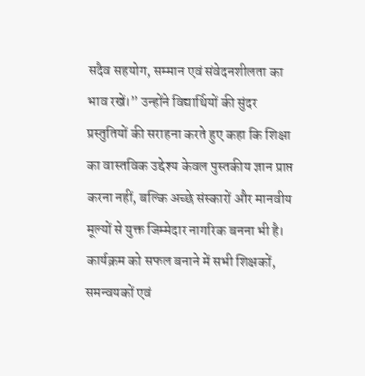सदैव सहयोग, सम्मान एवं संवेदनशीलता का भाव रखें।” उन्होंने विद्यार्थियों की सुंदर प्रस्तुतियों की सराहना करते हुए कहा कि शिक्षा का वास्तविक उद्देश्य केवल पुस्तकीय ज्ञान प्राप्त करना नहीं, बल्कि अच्छे संस्कारों और मानवीय मूल्यों से युक्त जिम्मेदार नागरिक बनना भी है। कार्यक्रम को सफल बनाने में सभी शिक्षकों, समन्वयकों एवं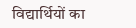विद्यार्थियों का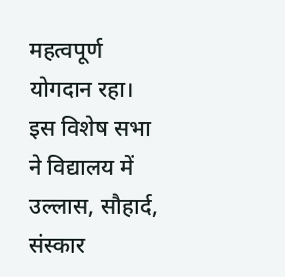महत्वपूर्ण योगदान रहा। इस विशेष सभा ने विद्यालय में उल्लास, सौहार्द, संस्कार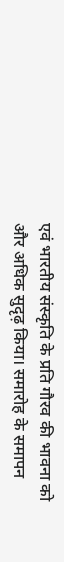एवं भारतीय संस्कृति के प्रति गौरव की भावना को और अधिक सुदृढ़ किया। समारोह के समापन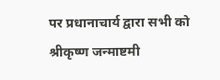पर प्रधानाचार्य द्वारा सभी को श्रीकृष्ण जन्माष्टमी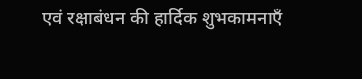एवं रक्षाबंधन की हार्दिक शुभकामनाएँ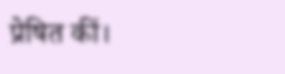प्रेषित कीं।